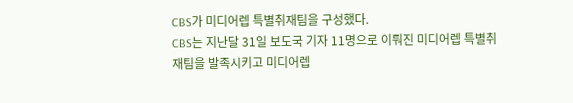CBS가 미디어렙 특별취재팀을 구성했다.
CBS는 지난달 31일 보도국 기자 11명으로 이뤄진 미디어렙 특별취재팀을 발족시키고 미디어렙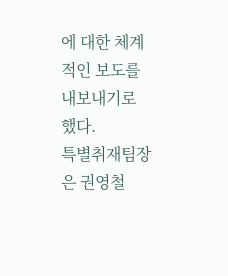에 대한 체계적인 보도를 내보내기로 했다.
특별취재팀장은 권영철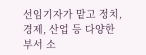선임기자가 맡고 정치, 경제, 산업 등 다양한 부서 소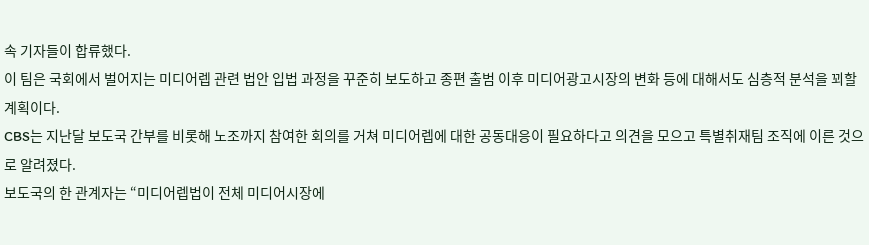속 기자들이 합류했다.
이 팀은 국회에서 벌어지는 미디어렙 관련 법안 입법 과정을 꾸준히 보도하고 종편 출범 이후 미디어광고시장의 변화 등에 대해서도 심층적 분석을 꾀할 계획이다.
CBS는 지난달 보도국 간부를 비롯해 노조까지 참여한 회의를 거쳐 미디어렙에 대한 공동대응이 필요하다고 의견을 모으고 특별취재팀 조직에 이른 것으로 알려졌다.
보도국의 한 관계자는 “미디어렙법이 전체 미디어시장에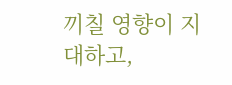끼칠 영향이 지대하고,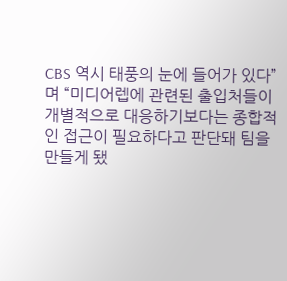CBS 역시 태풍의 눈에 들어가 있다”며 “미디어렙에 관련된 출입처들이 개별적으로 대응하기보다는 종합적인 접근이 필요하다고 판단돼 팀을 만들게 됐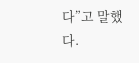다”고 말했다.